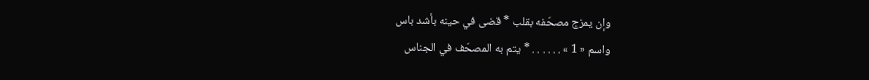وإن يمزج مصحّفه بقلب * قضى في حينه بأشد باس
واسم « 1 » . . . . . . * يتم به المصحّف في الجناس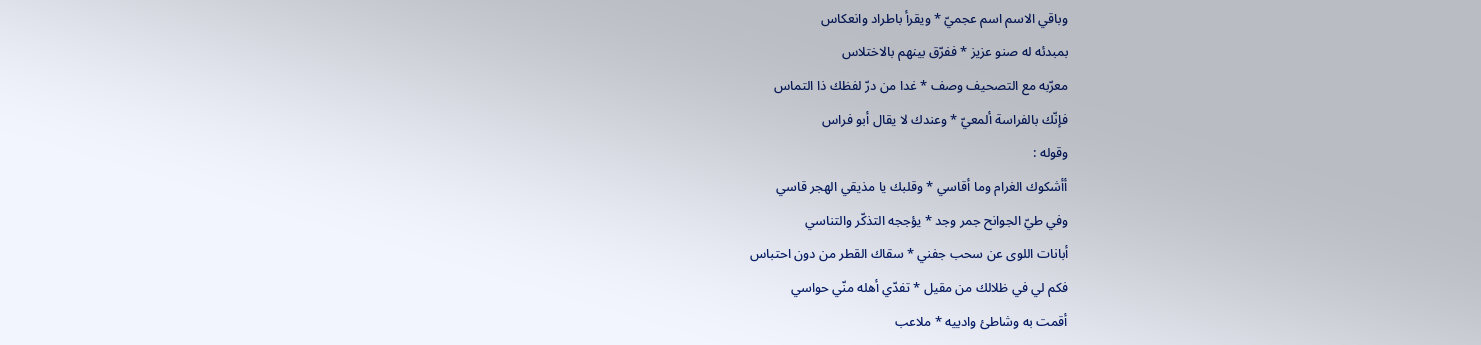وباقي الاسم اسم عجميّ * ويقرأ باطراد وانعكاس
بمبدئه له صنو عزيز * ففرّق بينهم بالاختلاس
معرّبه مع التصحيف وصف * غدا من درّ لفظك ذا التماس
فإنّك بالفراسة ألمعيّ * وعندك لا يقال أبو فراس
وقوله :
أأشكوك الغرام وما أقاسي * وقلبك يا مذيقي الهجر قاسي
وفي طيّ الجوانح جمر وجد * يؤججه التذكّر والتناسي
أبانات اللوى عن سحب جفني * سقاك القطر من دون احتباس
فكم لي في ظلالك من مقيل * تفدّي أهله منّي حواسي
أقمت به وشاطئ وادييه * ملاعب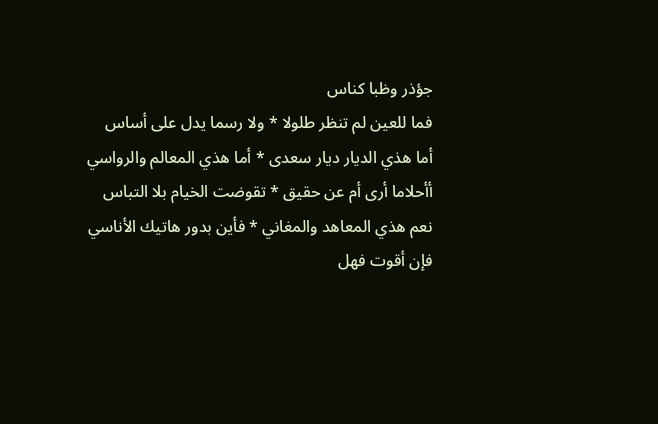جؤذر وظبا كناس
فما للعين لم تنظر طلولا * ولا رسما يدل على أساس
أما هذي الديار ديار سعدى * أما هذي المعالم والرواسي
أأحلاما أرى أم عن حقيق * تقوضت الخيام بلا التباس
نعم هذي المعاهد والمغاني * فأين بدور هاتيك الأناسي
فإن أقوت فهل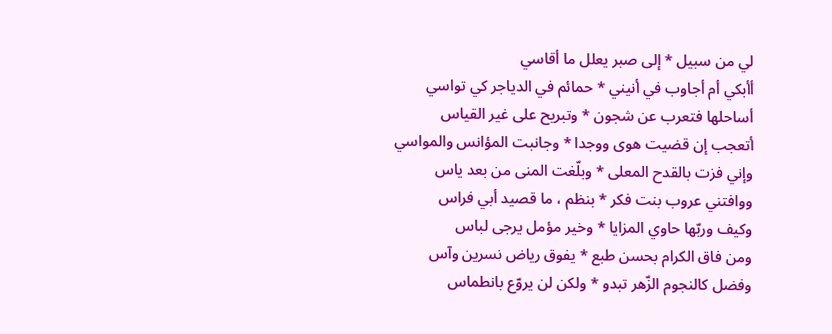لي من سبيل * إلى صبر يعلل ما أقاسي
أأبكي أم أجاوب في أنيني * حمائم في الدياجر كي تواسي
أساحلها فتعرب عن شجون * وتبريح على غير القياس
أتعجب إن قضيت هوى ووجدا * وجانبت المؤانس والمواسي
وإني فزت بالقدح المعلى * وبلّغت المنى من بعد ياس
ووافتني عروب بنت فكر * بنظم ، ما قصيد أبي فراس
وكيف وربّها حاوي المزايا * وخير مؤمل يرجى لباس
ومن فاق الكرام بحسن طبع * يفوق رياض نسرين وآس
وفضل كالنجوم الزّهر تبدو * ولكن لن يروّع بانطماس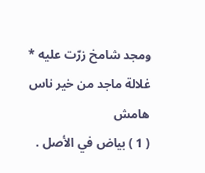ومجد شامخ زرّت عليه * غلالة ماجد من خير ناس
هامش
( 1 ) بياض في الأصل .